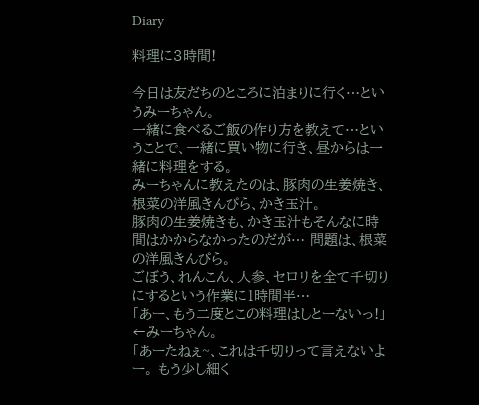Diary

料理に3時間!

今日は友だちのところに泊まりに行く…というみーちゃん。
一緒に食べるご飯の作り方を教えて…ということで、一緒に買い物に行き、昼からは一緒に料理をする。
みーちゃんに教えたのは、豚肉の生姜焼き、根菜の洋風きんぴら、かき玉汁。
豚肉の生姜焼きも、かき玉汁もそんなに時間はかからなかったのだが… 問題は、根菜の洋風きんぴら。
ごぼう、れんこん、人参、セロリを全て千切りにするという作業に1時間半…
「あー、もう二度とこの料理はしとーないっ!」←みーちゃん。
「あーたねぇ~、これは千切りって言えないよー。 もう少し細く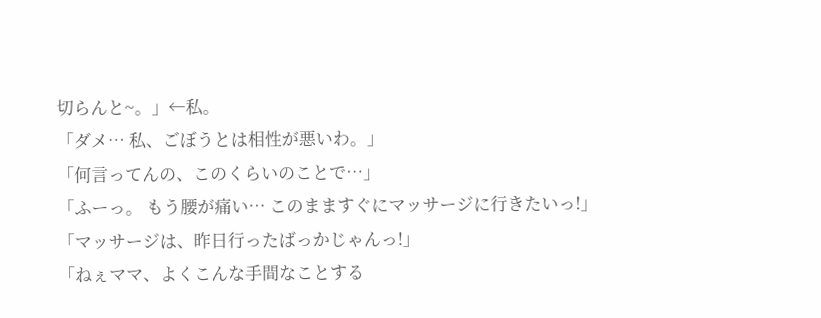切らんと~。」←私。
「ダメ… 私、ごぼうとは相性が悪いわ。」
「何言ってんの、このくらいのことで…」
「ふーっ。 もう腰が痛い… このまますぐにマッサージに行きたいっ!」
「マッサージは、昨日行ったばっかじゃんっ!」
「ねぇママ、よくこんな手間なことする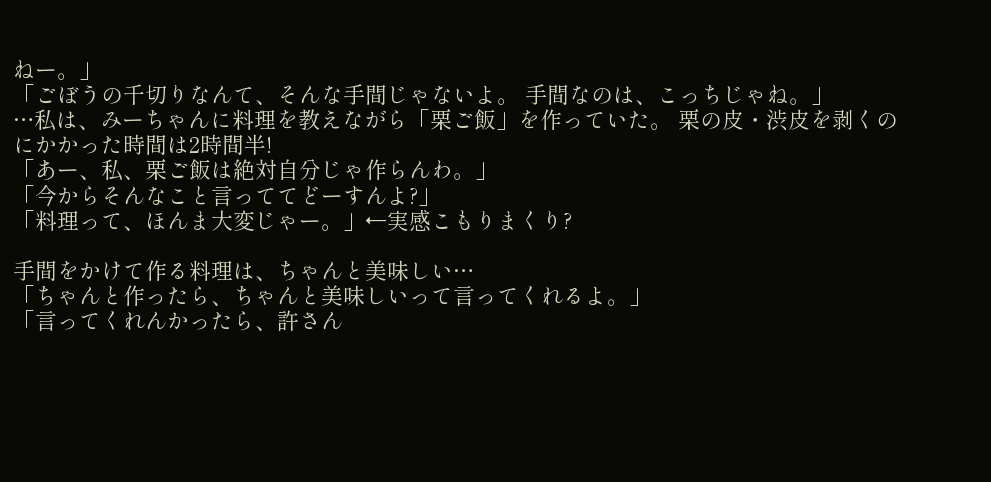ねー。」
「ごぼうの千切りなんて、そんな手間じゃないよ。 手間なのは、こっちじゃね。」
…私は、みーちゃんに料理を教えながら「栗ご飯」を作っていた。 栗の皮・渋皮を剥くのにかかった時間は2時間半!
「あー、私、栗ご飯は絶対自分じゃ作らんわ。」
「今からそんなこと言っててどーすんよ?」
「料理って、ほんま大変じゃー。」←実感こもりまくり?

手間をかけて作る料理は、ちゃんと美味しい…
「ちゃんと作ったら、ちゃんと美味しいって言ってくれるよ。」
「言ってくれんかったら、許さん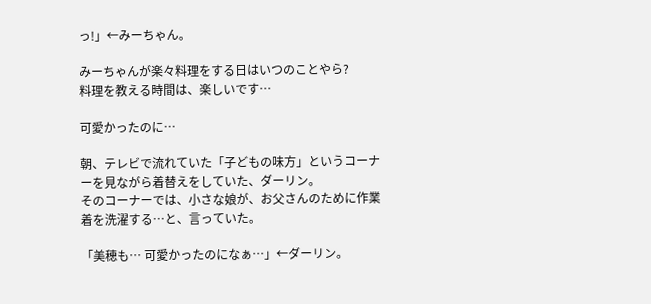っ!」←みーちゃん。

みーちゃんが楽々料理をする日はいつのことやら?
料理を教える時間は、楽しいです…

可愛かったのに…

朝、テレビで流れていた「子どもの味方」というコーナーを見ながら着替えをしていた、ダーリン。
そのコーナーでは、小さな娘が、お父さんのために作業着を洗濯する…と、言っていた。

「美穂も… 可愛かったのになぁ…」←ダーリン。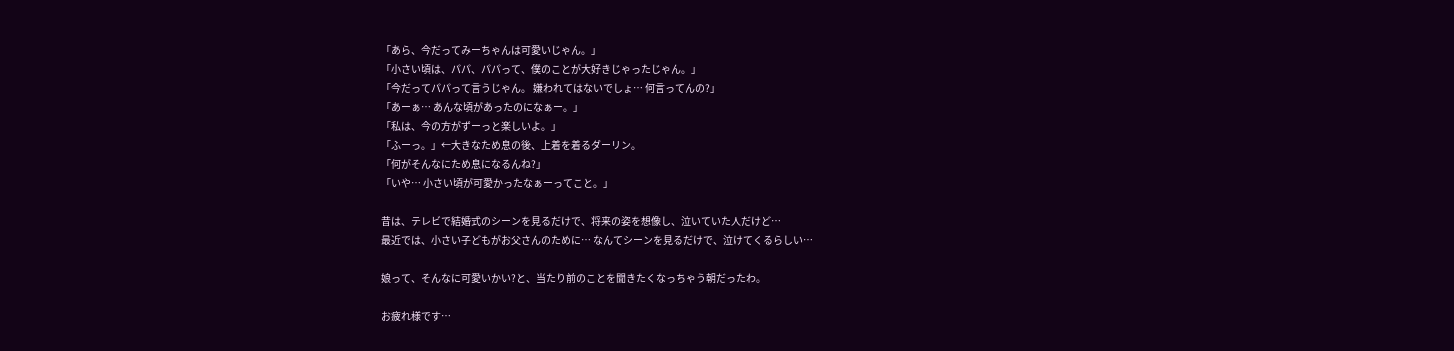「あら、今だってみーちゃんは可愛いじゃん。」
「小さい頃は、パパ、パパって、僕のことが大好きじゃったじゃん。」
「今だってパパって言うじゃん。 嫌われてはないでしょ… 何言ってんの?」
「あーぁ… あんな頃があったのになぁー。」
「私は、今の方がずーっと楽しいよ。」
「ふーっ。」←大きなため息の後、上着を着るダーリン。
「何がそんなにため息になるんね?」
「いや… 小さい頃が可愛かったなぁーってこと。」

昔は、テレビで結婚式のシーンを見るだけで、将来の姿を想像し、泣いていた人だけど…
最近では、小さい子どもがお父さんのために… なんてシーンを見るだけで、泣けてくるらしい…

娘って、そんなに可愛いかい?と、当たり前のことを聞きたくなっちゃう朝だったわ。

お疲れ様です…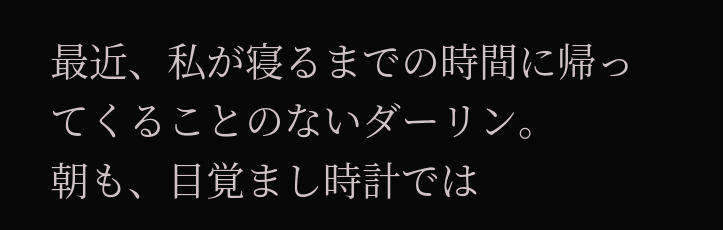最近、私が寝るまでの時間に帰ってくることのないダーリン。
朝も、目覚まし時計では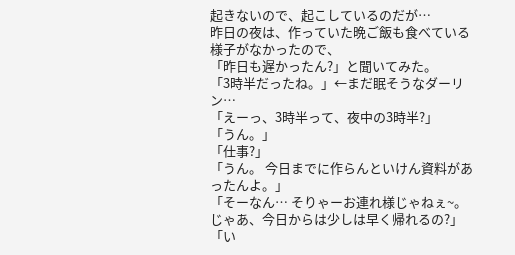起きないので、起こしているのだが…
昨日の夜は、作っていた晩ご飯も食べている様子がなかったので、
「昨日も遅かったん?」と聞いてみた。
「3時半だったね。」←まだ眠そうなダーリン…
「えーっ、3時半って、夜中の3時半?」
「うん。」
「仕事?」
「うん。 今日までに作らんといけん資料があったんよ。」
「そーなん… そりゃーお連れ様じゃねぇ~。 じゃあ、今日からは少しは早く帰れるの?」
「い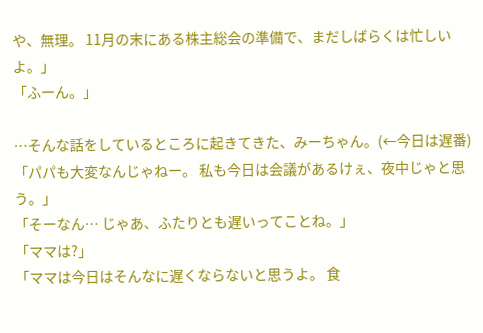や、無理。 11月の末にある株主総会の準備で、まだしばらくは忙しいよ。」
「ふーん。」

…そんな話をしているところに起きてきた、みーちゃん。(←今日は遅番)
「パパも大変なんじゃねー。 私も今日は会議があるけぇ、夜中じゃと思う。」
「そーなん… じゃあ、ふたりとも遅いってことね。」
「ママは?」
「ママは今日はそんなに遅くならないと思うよ。 食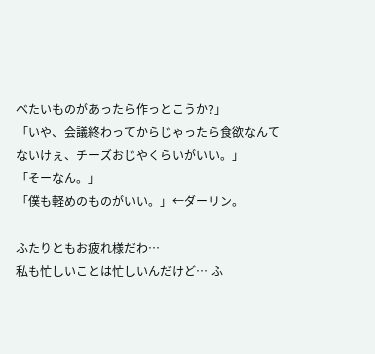べたいものがあったら作っとこうか?」
「いや、会議終わってからじゃったら食欲なんてないけぇ、チーズおじやくらいがいい。」
「そーなん。」
「僕も軽めのものがいい。」←ダーリン。

ふたりともお疲れ様だわ…
私も忙しいことは忙しいんだけど… ふ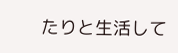たりと生活して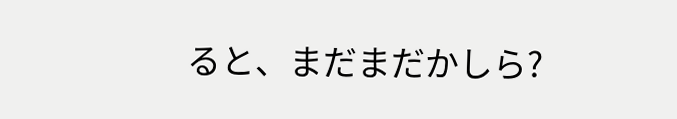ると、まだまだかしら?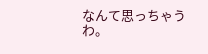なんて思っちゃうわ。